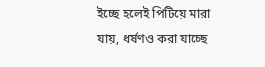ইচ্ছে হলেই পিটিয়ে মারা যায়, ধর্ষণও করা যাচ্ছে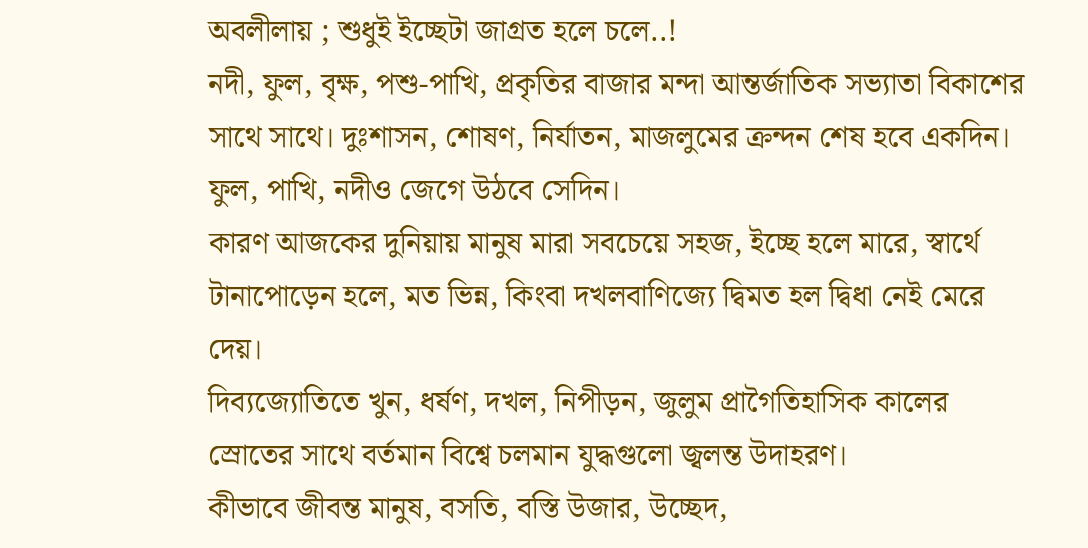অবলীলায় ; শুধুই ইচ্ছেটা জাগ্রত হলে চলে..!
নদী, ফুল, বৃক্ষ, পশু-পাখি, প্রকৃতির বাজার মন্দা আন্তর্জাতিক সভ্যাতা বিকাশের সাথে সাথে। দুঃশাসন, শোষণ, নির্যাতন, মাজলুমের ক্রন্দন শেষ হবে একদিন। ফুল, পাখি, নদীও জেগে উঠবে সেদিন।
কারণ আজকের দুনিয়ায় মানুষ মারা সবচেয়ে সহজ, ইচ্ছে হলে মারে, স্বার্থে টানাপোড়েন হলে, মত ভিন্ন, কিংবা দখলবাণিজ্যে দ্বিমত হল দ্বিধা নেই মেরে দেয়।
দিব্যজ্যোতিতে খুন, ধর্ষণ, দখল, নিপীড়ন, জুলুম প্রাগৈতিহাসিক কালের স্রোতের সাথে বর্তমান বিশ্বে চলমান যুদ্ধগুলো জ্বলন্ত উদাহরণ।
কীভাবে জীবন্ত মানুষ, বসতি, বস্তি উজার, উচ্ছেদ,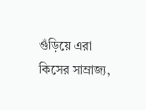গুঁড়িয়ে এরা কিসের সাম্রাজ্য,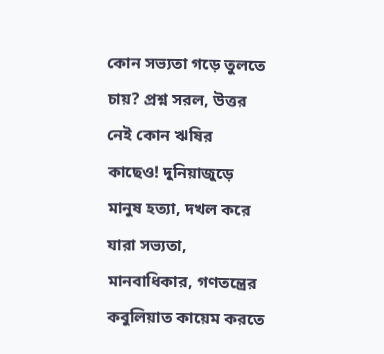কোন সভ্যতা গড়ে তুলতে চায়? প্রশ্ন সরল, উত্তর নেই কোন ঋষির কাছেও! দুনিয়াজুড়ে মানুষ হত্যা, দখল করে যারা সভ্যতা, মানবাধিকার, গণতন্ত্রের কবুলিয়াত কায়েম করতে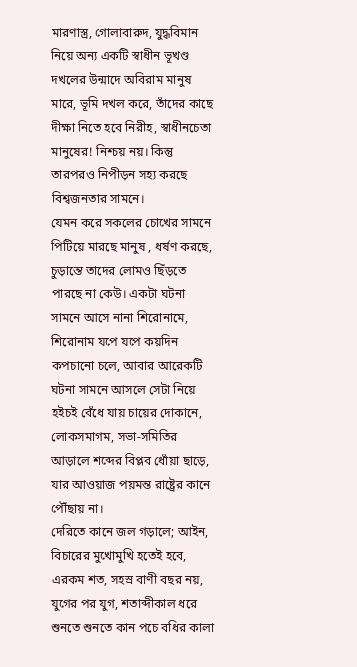মারণাস্ত্র, গোলাবারুদ, যুদ্ধবিমান নিয়ে অন্য একটি স্বাধীন ভূখণ্ড দখলের উন্মাদে অবিরাম মানুষ মারে, ভূমি দখল করে, তাঁদের কাছে দীক্ষা নিতে হবে নিরীহ, স্বাধীনচেতা মানুষের! নিশ্চয় নয়। কিন্তু তারপরও নিপীড়ন সহ্য করছে বিশ্বজনতার সামনে।
যেমন করে সকলের চোখের সামনে পিটিয়ে মারছে মানুষ , ধর্ষণ করছে, চুড়ান্তে তাদের লোমও ছিঁড়তে পারছে না কেউ। একটা ঘটনা সামনে আসে নানা শিরোনামে, শিরোনাম যপে যপে কয়দিন কপচানো চলে, আবার আরেকটি ঘটনা সামনে আসলে সেটা নিয়ে হইচই বেঁধে যায় চায়ের দোকানে, লোকসমাগম, সভা-সমিতির আড়ালে শব্দের বিপ্লব ধোঁয়া ছাড়ে, যার আওয়াজ পয়মন্ত রাষ্ট্রের কানে পৌঁছায় না।
দেরিতে কানে জল গড়ালে; আইন, বিচারের মুখোমুখি হতেই হবে, এরকম শত, সহস্র বাণী বছর নয়, যুগের পর যুগ, শতাব্দীকাল ধরে শুনতে শুনতে কান পচে বধির কালা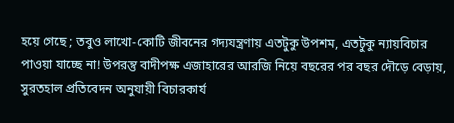হয়ে গেছে ; তবুও লাখো-কোটি জীবনের গদ্যযন্ত্রণায় এতটুকু উপশম, এতটুকু ন্যায়বিচার পাওয়া যাচ্ছে না! উপরন্তু বাদীপক্ষ এজাহারের আরজি নিয়ে বছরের পর বছর দৌড়ে বেড়ায়, সুরতহাল প্রতিবেদন অনুযায়ী বিচারকার্য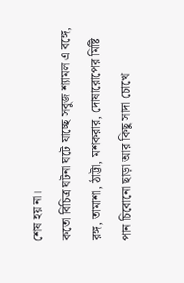শেষ হয় না।
কতো বিচিত্র ঘটনা ঘটে যাচ্ছে সবুজ শ্যামল এ বঙ্গে, রঙ্গ, তামাশা, ঠাট্টা, মশকরার, দোষারোপের মিষ্টি পান চিবোনো ছাড়া আর কিছু সাদা চোখে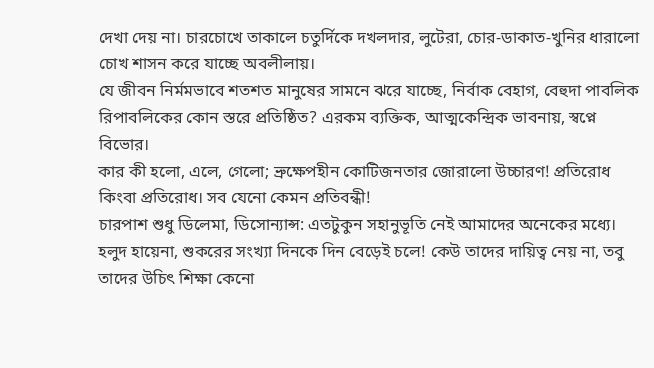দেখা দেয় না। চারচোখে তাকালে চতুর্দিকে দখলদার, লুটেরা, চোর-ডাকাত-খুনির ধারালো চোখ শাসন করে যাচ্ছে অবলীলায়।
যে জীবন নির্মমভাবে শতশত মানুষের সামনে ঝরে যাচ্ছে, নির্বাক বেহাগ, বেহুদা পাবলিক রিপাবলিকের কোন স্তরে প্রতিষ্ঠিত? এরকম ব্যক্তিক, আত্মকেন্দ্রিক ভাবনায়, স্বপ্নে বিভোর।
কার কী হলো, এলে, গেলো; ভ্রুক্ষেপহীন কোটিজনতার জোরালো উচ্চারণ! প্রতিরোধ কিংবা প্রতিরোধ। সব যেনো কেমন প্রতিবন্ধী!
চারপাশ শুধু ডিলেমা, ডিসোন্যান্স: এতটুকুন সহানুভূতি নেই আমাদের অনেকের মধ্যে। হলুদ হায়েনা, শুকরের সংখ্যা দিনকে দিন বেড়েই চলে! কেউ তাদের দায়িত্ব নেয় না, তবু তাদের উচিৎ শিক্ষা কেনো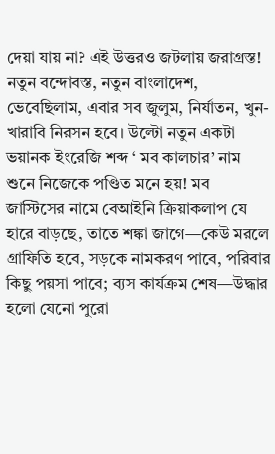দেয়া যায় না? এই উত্তরও জটলায় জরাগ্রস্ত!
নতুন বন্দোবস্ত, নতুন বাংলাদেশ, ভেবেছিলাম, এবার সব জুলুম, নির্যাতন, খুন-খারাবি নিরসন হবে। উল্টো নতুন একটা ভয়ানক ইংরেজি শব্দ ‘ মব কালচার’ নাম শুনে নিজেকে পণ্ডিত মনে হয়! মব জাস্টিসের নামে বেআইনি ক্রিয়াকলাপ যে হারে বাড়ছে, তাতে শঙ্কা জাগে—কেউ মরলে গ্রাফিতি হবে, সড়কে নামকরণ পাবে, পরিবার কিছু পয়সা পাবে; ব্যস কার্যক্রম শেষ—উদ্ধার হলো যেনো পুরো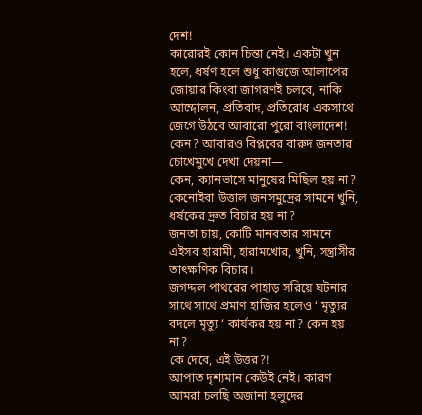দেশ!
কারোরই কোন চিন্তা নেই। একটা খুন হলে, ধর্ষণ হলে শুধু কাগুজে আলাপের জোয়ার কিংবা জাগরণই চলবে, নাকি আম্দোলন, প্রতিবাদ, প্রতিরোধ একসাথে জেগে উঠবে আবারো পুরো বাংলাদেশ!
কেন? আবারও বিপ্লবের বারুদ জনতার চোখেমুখে দেখা দেয়না—
কেন, ক্যানভাসে মানুষের মিছিল হয় না?
কেনোইবা উত্তাল জনসমুদ্রের সামনে খুনি, ধর্ষকের দ্রুত বিচার হয় না?
জনতা চায়, কোটি মানবতার সামনে এইসব হারামী, হারামখোর, খুনি, সন্ত্রাসীর তাৎক্ষণিক বিচার।
জগদ্দল পাথরের পাহাড় সরিয়ে ঘটনার সাথে সাথে প্রমাণ হাজির হলেও ‘ মৃত্যুর বদলে মৃত্যু ‘ কার্যকর হয় না? কেন হয় না?
কে দেবে, এই উত্তর?!
আপাত দৃশ্যমান কেউই নেই। কারণ আমরা চলছি অজানা হলুদের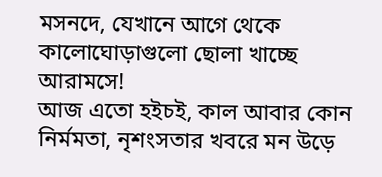মসনদে, যেখানে আগে থেকে কালোঘোড়াগুলো ছোলা খাচ্ছে আরামসে!
আজ এতো হইচই, কাল আবার কোন নির্মমতা, নৃশংসতার খবরে মন উড়ে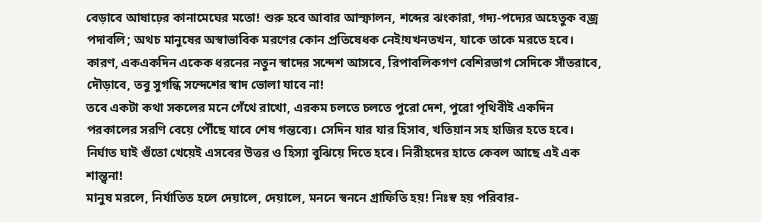বেড়াবে আষাঢ়ের কানামেঘের মতো! শুরু হবে আবার আস্ফালন, শব্দের ঝংকারা, গদ্য-পদ্যের অহেতুক বজ্র পদাবলি; অথচ মানুষের অস্বাভাবিক মরণের কোন প্রতিষেধক নেই!যখনতখন, যাকে তাকে মরতে হবে।
কারণ, একএকদিন একেক ধরনের নতুন স্বাদের সন্দেশ আসবে, রিপাবলিকগণ বেশিরভাগ সেদিকে সাঁতরাবে, দৌড়াবে, তবু সুগন্ধি সন্দেশের স্বাদ ভোলা যাবে না!
তবে একটা কথা সকলের মনে গেঁথে রাখো, এরকম চলতে চলতে পুরো দেশ, পুরো পৃথিবীই একদিন পরকালের সরণি বেয়ে পৌঁছে যাবে শেষ গন্তব্যে। সেদিন যার যার হিসাব, খতিয়ান সহ হাজির হতে হবে। নির্ঘাত ঘাই গুঁতো খেয়েই এসবের উত্তর ও হিস্যা বুঝিয়ে দিতে হবে। নিরীহদের হাতে কেবল আছে এই এক শান্ত্বনা!
মানুষ মরলে, নির্যাতিত হলে দেয়ালে, দেয়ালে, মননে স্বননে গ্রাফিতি হয়! নিঃস্ব হয় পরিবার-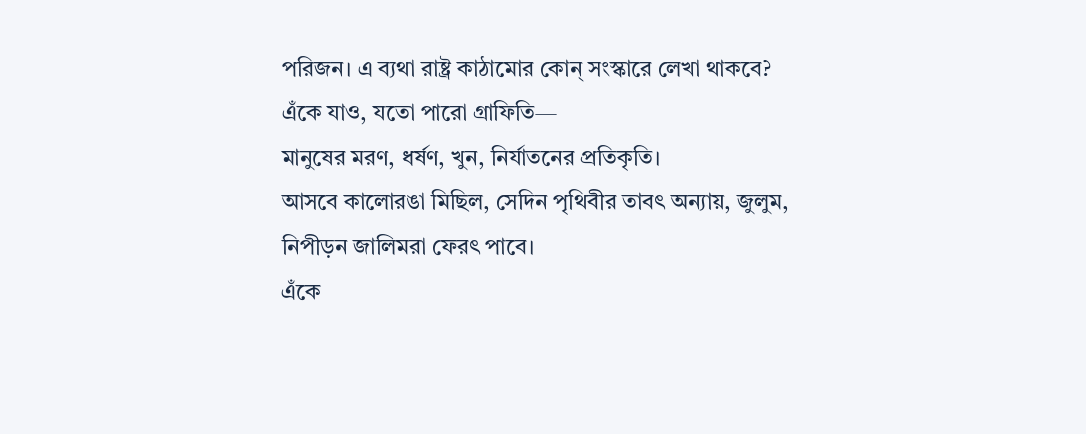পরিজন। এ ব্যথা রাষ্ট্র কাঠামোর কোন্ সংস্কারে লেখা থাকবে?
এঁকে যাও, যতো পারো গ্রাফিতি—
মানুষের মরণ, ধর্ষণ, খুন, নির্যাতনের প্রতিকৃতি।
আসবে কালোরঙা মিছিল, সেদিন পৃথিবীর তাবৎ অন্যায়, জুলুম, নিপীড়ন জালিমরা ফেরৎ পাবে।
এঁকে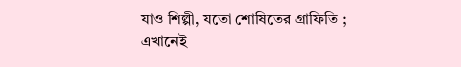যাও শিল্পী, যতো শোষিতের গ্রাফিতি ;
এখানেই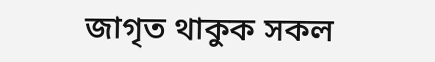জাগৃত থাকুক সকল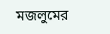মজলুমের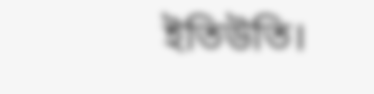ইতিউতি।